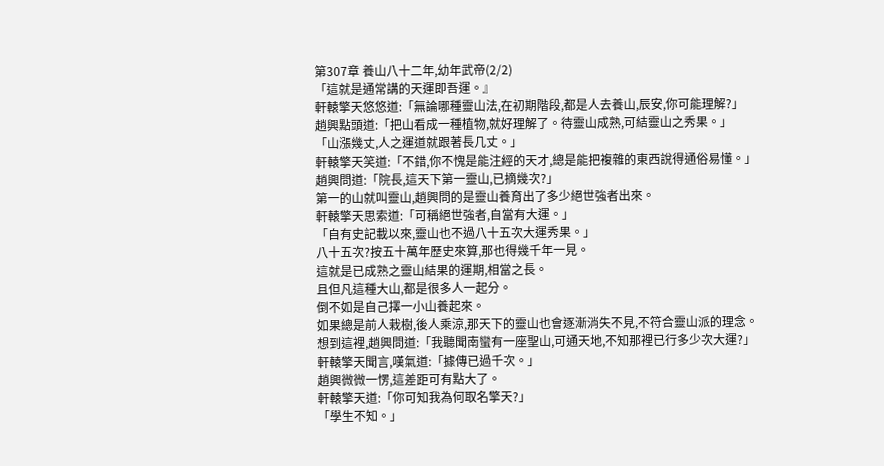第307章 養山八十二年,幼年武帝(2/2)
「這就是通常講的天運即吾運。』
軒轅擎天悠悠道:「無論哪種靈山法,在初期階段,都是人去養山,辰安,你可能理解?」
趙興點頭道:「把山看成一種植物,就好理解了。待靈山成熟,可結靈山之秀果。」
「山漲幾丈,人之運道就跟著長几丈。」
軒轅擎天笑道:「不錯,你不愧是能注經的天才,總是能把複雜的東西說得通俗易懂。」
趙興問道:「院長,這天下第一靈山,已摘幾次?」
第一的山就叫靈山,趙興問的是靈山養育出了多少絕世強者出來。
軒轅擎天思索道:「可稱絕世強者,自當有大運。」
「自有史記載以來,靈山也不過八十五次大運秀果。」
八十五次?按五十萬年歷史來算,那也得幾千年一見。
這就是已成熟之靈山結果的運期,相當之長。
且但凡這種大山,都是很多人一起分。
倒不如是自己擇一小山養起來。
如果總是前人栽樹,後人乘涼,那天下的靈山也會逐漸消失不見,不符合靈山派的理念。
想到這裡,趙興問道:「我聽聞南蠻有一座聖山,可通天地,不知那裡已行多少次大運?」
軒轅擎天聞言,嘆氣道:「據傳已過千次。」
趙興微微一愣,這差距可有點大了。
軒轅擎天道:「你可知我為何取名擎天?」
「學生不知。」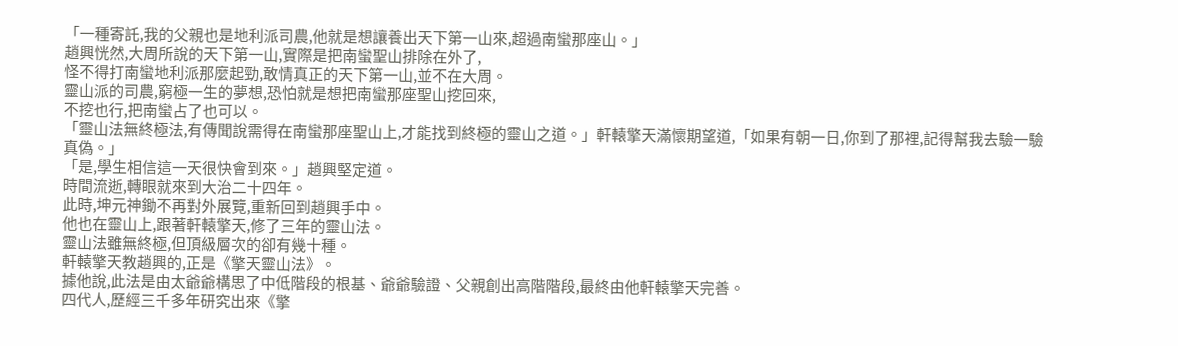「一種寄託,我的父親也是地利派司農,他就是想讓養出天下第一山來,超過南蠻那座山。」
趙興恍然,大周所說的天下第一山,實際是把南蠻聖山排除在外了,
怪不得打南蠻地利派那麼起勁,敢情真正的天下第一山,並不在大周。
靈山派的司農,窮極一生的夢想,恐怕就是想把南蠻那座聖山挖回來,
不挖也行,把南蠻占了也可以。
「靈山法無終極法,有傳聞說需得在南蠻那座聖山上,才能找到終極的靈山之道。」軒轅擎天滿懷期望道,「如果有朝一日,你到了那裡,記得幫我去驗一驗真偽。」
「是,學生相信這一天很快會到來。」趙興堅定道。
時間流逝,轉眼就來到大治二十四年。
此時,坤元神鋤不再對外展覽,重新回到趙興手中。
他也在靈山上,跟著軒轅擎天,修了三年的靈山法。
靈山法雖無終極,但頂級層次的卻有幾十種。
軒轅擎天教趙興的,正是《擎天靈山法》。
據他說,此法是由太爺爺構思了中低階段的根基、爺爺驗證、父親創出高階階段,最終由他軒轅擎天完善。
四代人,歷經三千多年研究出來《擎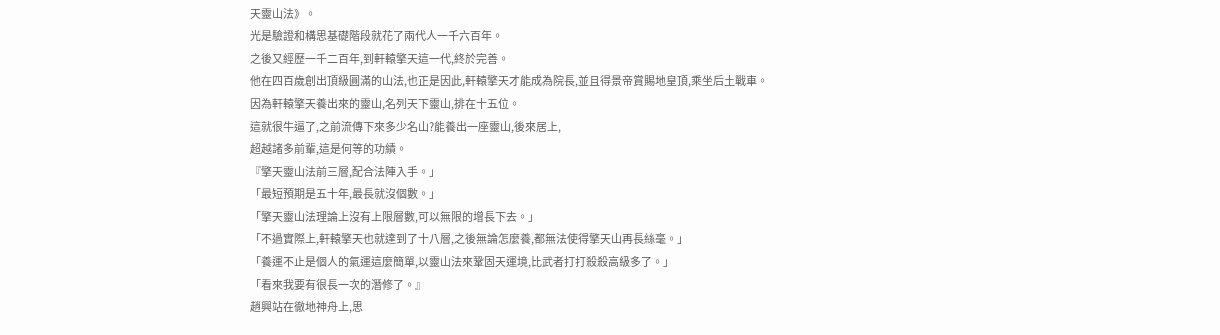天靈山法》。
光是驗證和構思基礎階段就花了兩代人一千六百年。
之後又經歷一千二百年,到軒轅擎天這一代,終於完善。
他在四百歲創出頂級圓滿的山法,也正是因此,軒轅擎天才能成為院長,並且得景帝賞賜地皇頂,乘坐后土戰車。
因為軒轅擎天養出來的靈山,名列天下靈山,排在十五位。
這就很牛逼了,之前流傳下來多少名山?能養出一座靈山,後來居上,
超越諸多前輩,這是何等的功績。
『擎天靈山法前三層,配合法陣入手。」
「最短預期是五十年,最長就沒個數。」
「擎天靈山法理論上沒有上限層數,可以無限的增長下去。」
「不過實際上,軒轅擎天也就達到了十八層,之後無論怎麼養,都無法使得擎天山再長絲毫。」
「養運不止是個人的氣運這麼簡單,以靈山法來鞏固天運境,比武者打打殺殺高級多了。」
「看來我要有很長一次的潛修了。』
趙興站在徹地神舟上,思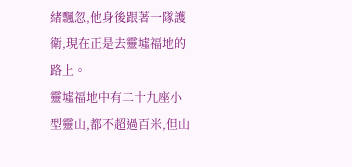緒飄忽,他身後跟著一隊護衛,現在正是去靈墟福地的路上。
靈墟福地中有二十九座小型靈山,都不超過百米,但山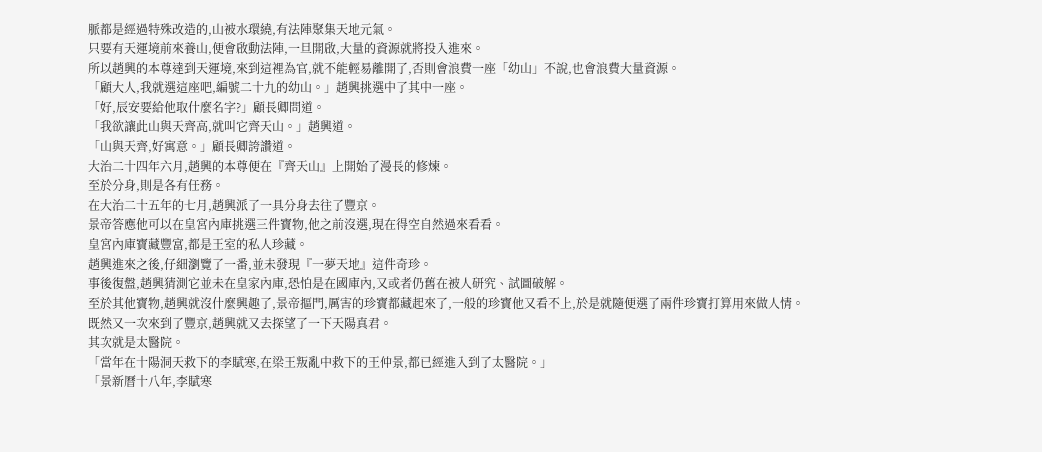脈都是經過特殊改造的,山被水環繞,有法陣聚集天地元氣。
只要有天運境前來養山,便會啟動法陣,一旦開啟,大量的資源就將投入進來。
所以趙興的本尊達到天運境,來到這裡為官,就不能輕易離開了,否則會浪費一座「幼山」不說,也會浪費大量資源。
「顧大人,我就選這座吧,編號二十九的幼山。」趙興挑選中了其中一座。
「好,辰安要給他取什麼名字?」顧長卿問道。
「我欲讓此山與天齊高,就叫它齊天山。」趙興道。
「山與天齊,好寓意。」顧長卿誇讚道。
大治二十四年六月,趙興的本尊便在『齊天山』上開始了漫長的修煉。
至於分身,則是各有任務。
在大治二十五年的七月,趙興派了一具分身去往了豐京。
景帝答應他可以在皇宮內庫挑選三件寶物,他之前沒選,現在得空自然過來看看。
皇宮內庫寶藏豐富,都是王室的私人珍藏。
趙興進來之後,仔細瀏覽了一番,並未發現『一夢天地』這件奇珍。
事後復盤,趙興猜測它並未在皇家內庫,恐怕是在國庫內,又或者仍舊在被人研究、試圖破解。
至於其他寶物,趙興就沒什麼興趣了,景帝摳門,厲害的珍寶都藏起來了,一般的珍寶他又看不上,於是就隨便選了兩件珍寶打算用來做人情。
既然又一次來到了豐京,趙興就又去探望了一下天陽真君。
其次就是太醫院。
「當年在十陽洞天救下的李賦寒,在梁王叛亂中救下的王仲景,都已經進入到了太醫院。」
「景新曆十八年,李賦寒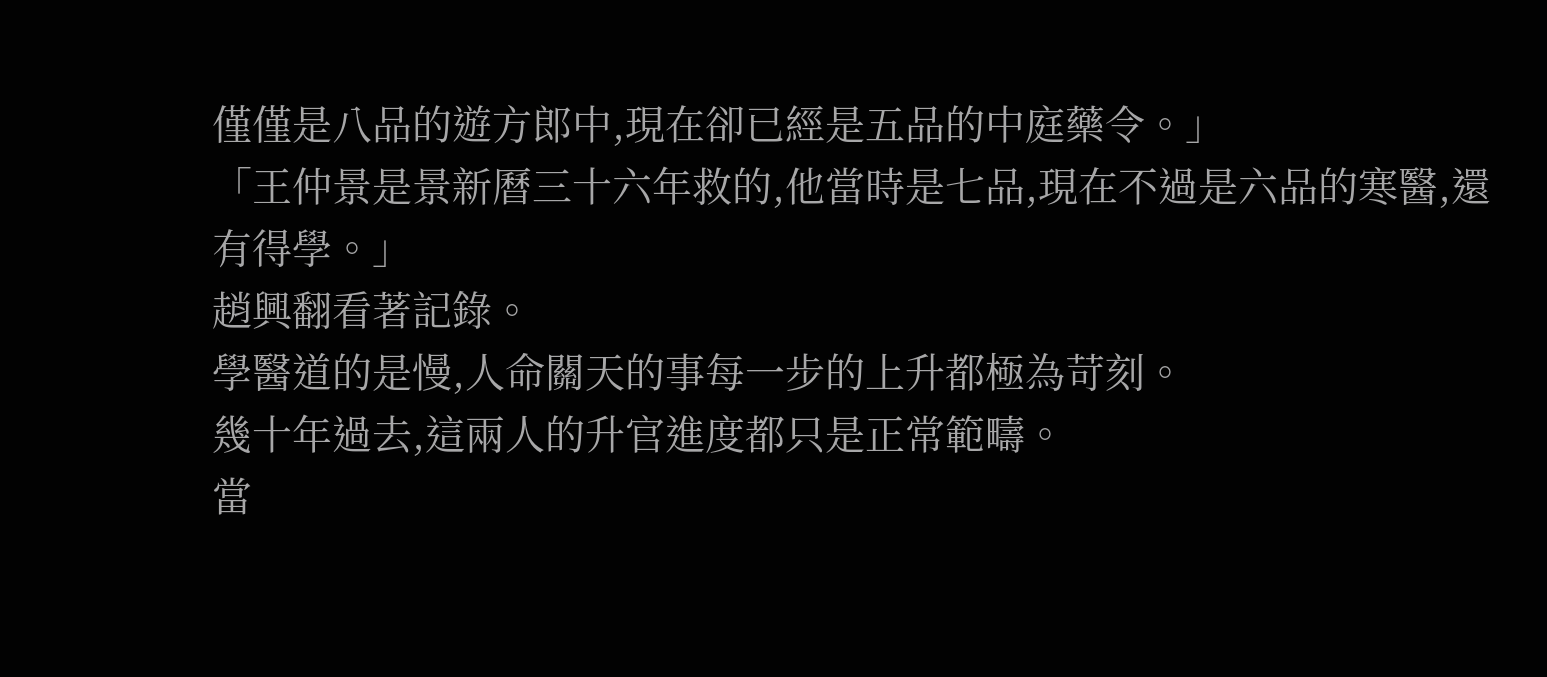僅僅是八品的遊方郎中,現在卻已經是五品的中庭藥令。」
「王仲景是景新曆三十六年救的,他當時是七品,現在不過是六品的寒醫,還有得學。」
趙興翻看著記錄。
學醫道的是慢,人命關天的事每一步的上升都極為苛刻。
幾十年過去,這兩人的升官進度都只是正常範疇。
當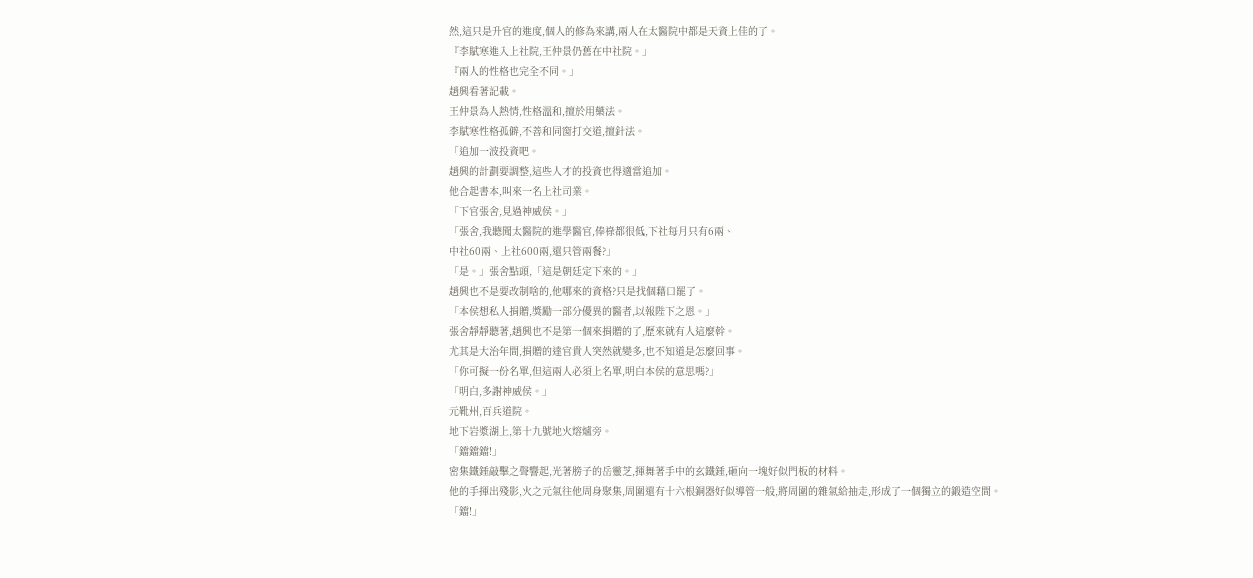然,這只是升官的進度,個人的修為來講,兩人在太醫院中都是天資上佳的了。
『李賦寒進入上社院,王仲景仍舊在中社院。」
『兩人的性格也完全不同。」
趙興看著記載。
王仲景為人熱情,性格溫和,擅於用藥法。
李賦寒性格孤僻,不善和同窗打交道,擅針法。
「追加一波投資吧。
趙興的計劃要調整,這些人才的投資也得適當追加。
他合起書本,叫來一名上社司業。
「下官張舍,見過神威侯。」
「張舍,我聽聞太醫院的進學醫官,俸祿都很低,下社每月只有6兩、
中社60兩、上社600兩,還只管兩餐?」
「是。」張舍點頭,「這是朝廷定下來的。」
趙興也不是要改制啥的,他哪來的資格?只是找個藉口罷了。
「本侯想私人捐贈,獎勵一部分優異的醫者,以報陛下之恩。」
張舍靜靜聽著,趙興也不是第一個來捐贈的了,歷來就有人這麼幹。
尤其是大治年間,捐贈的達官貴人突然就變多,也不知道是怎麼回事。
「你可擬一份名單,但這兩人必須上名單,明白本侯的意思嗎?」
「明白,多謝神威侯。」
元靴州,百兵道院。
地下岩漿湖上,第十九號地火熔爐旁。
「鐺鐺鐺!」
密集鐵錘敲擊之聲響起,光著膀子的岳靈芝,揮舞著手中的玄鐵錘,砸向一塊好似門板的材料。
他的手揮出殘影,火之元氣往他周身聚集,周圍還有十六根銅器好似導管一般,將周圍的雜氣給抽走,形成了一個獨立的鍛造空間。
「鐺!」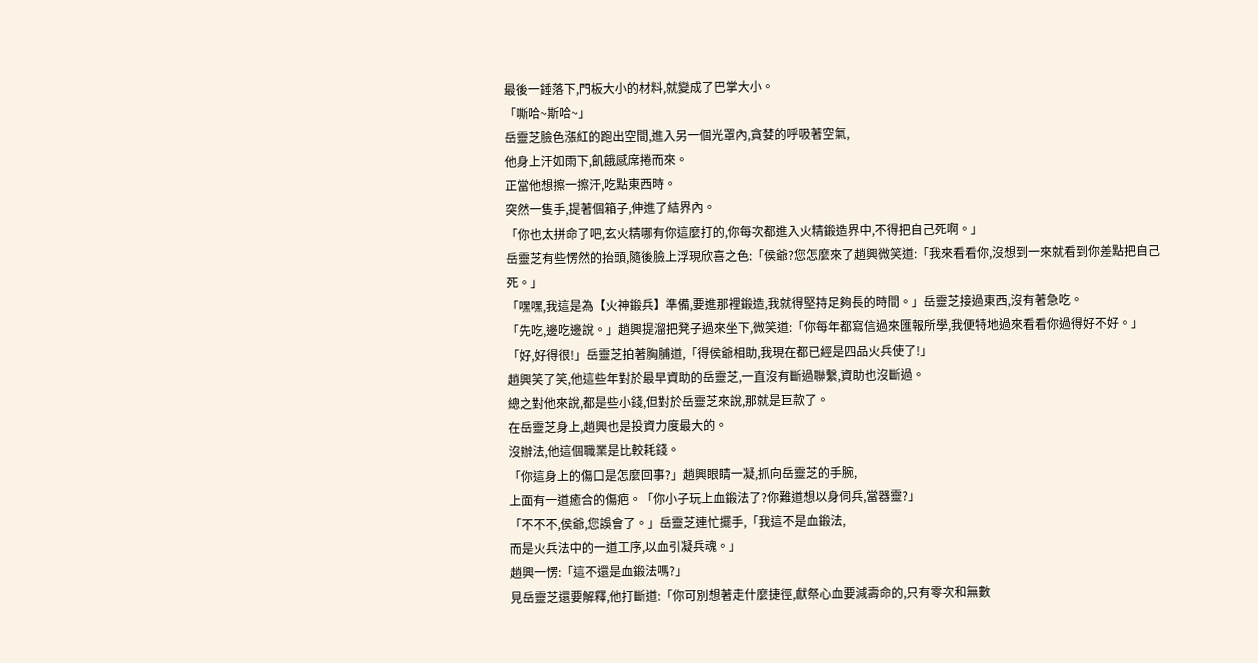最後一錘落下,門板大小的材料,就變成了巴掌大小。
「嘶哈~斯哈~」
岳靈芝臉色漲紅的跑出空間,進入另一個光罩內,貪婪的呼吸著空氣,
他身上汗如雨下,飢餓感席捲而來。
正當他想擦一擦汗,吃點東西時。
突然一隻手,提著個箱子,伸進了結界內。
「你也太拼命了吧,玄火精哪有你這麼打的,你每次都進入火精鍛造界中,不得把自己死啊。」
岳靈芝有些愣然的抬頭,隨後臉上浮現欣喜之色:「侯爺?您怎麼來了趙興微笑道:「我來看看你,沒想到一來就看到你差點把自己死。」
「嘿嘿,我這是為【火神鍛兵】準備,要進那裡鍛造,我就得堅持足夠長的時間。」岳靈芝接過東西,沒有著急吃。
「先吃,邊吃邊說。」趙興提溜把凳子過來坐下,微笑道:「你每年都寫信過來匯報所學,我便特地過來看看你過得好不好。」
「好,好得很!」岳靈芝拍著胸脯道,「得侯爺相助,我現在都已經是四品火兵使了!」
趙興笑了笑,他這些年對於最早資助的岳靈芝,一直沒有斷過聯繫,資助也沒斷過。
總之對他來說,都是些小錢,但對於岳靈芝來說,那就是巨款了。
在岳靈芝身上,趙興也是投資力度最大的。
沒辦法,他這個職業是比較耗錢。
「你這身上的傷口是怎麼回事?」趙興眼睛一凝,抓向岳靈芝的手腕,
上面有一道癒合的傷疤。「你小子玩上血鍛法了?你難道想以身伺兵,當器靈?」
「不不不,侯爺,您誤會了。」岳靈芝連忙擺手,「我這不是血鍛法,
而是火兵法中的一道工序,以血引凝兵魂。」
趙興一愣:「這不還是血鍛法嗎?」
見岳靈芝還要解釋,他打斷道:「你可別想著走什麼捷徑,獻祭心血要減壽命的,只有零次和無數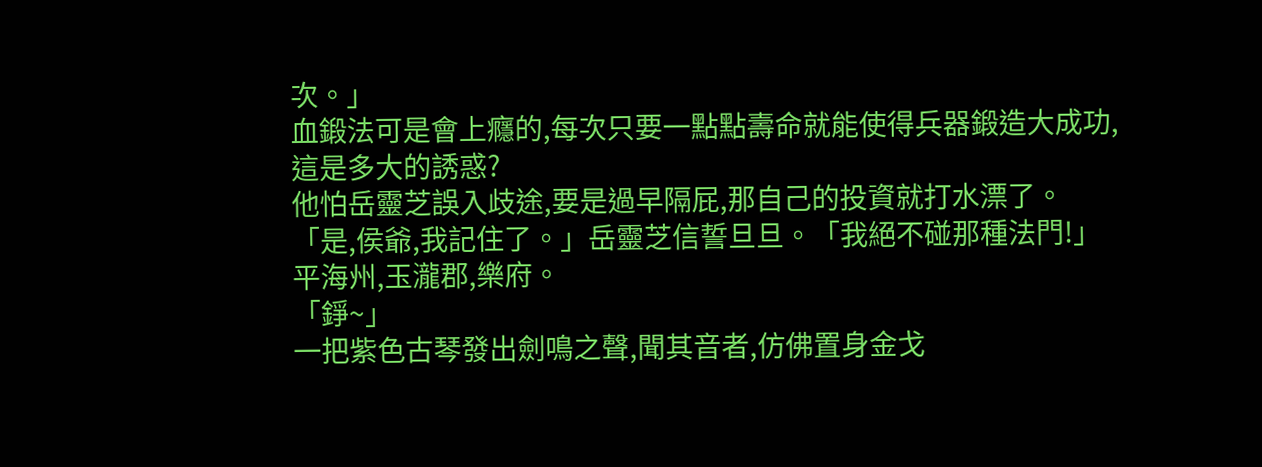次。」
血鍛法可是會上癮的,每次只要一點點壽命就能使得兵器鍛造大成功,
這是多大的誘惑?
他怕岳靈芝誤入歧途,要是過早隔屁,那自己的投資就打水漂了。
「是,侯爺,我記住了。」岳靈芝信誓旦旦。「我絕不碰那種法門!」
平海州,玉瀧郡,樂府。
「錚~」
一把紫色古琴發出劍鳴之聲,聞其音者,仿佛置身金戈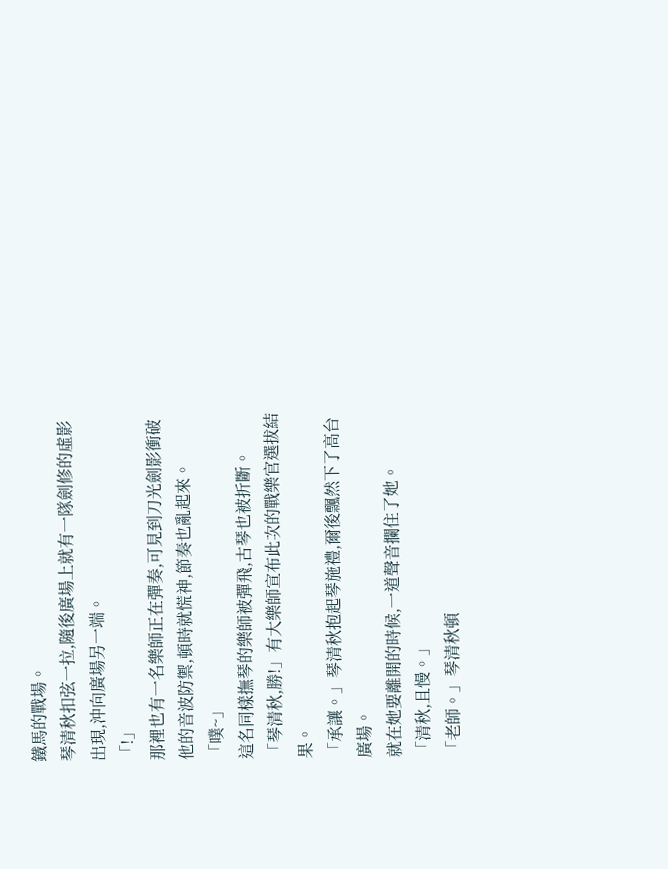鐵馬的戰場。
琴清秋扣弦一拉,隨後廣場上就有一隊劍修的虛影出現,沖向廣場另一端。
「!」
那裡也有一名樂師正在彈奏,可見到刀光劍影衝破他的音波防禦,頓時就慌神,節奏也亂起來。
「噗~」
這名同樣撫琴的樂師被彈飛,古琴也被折斷。
「琴清秋,勝!」有大樂師宣布此次的戰樂官選拔結果。
「承讓。」琴清秋抱起琴施禮,爾後飄然下了高台廣場。
就在她要離開的時候,一道聲音攔住了她。
「清秋,且慢。」
「老師。」琴清秋頓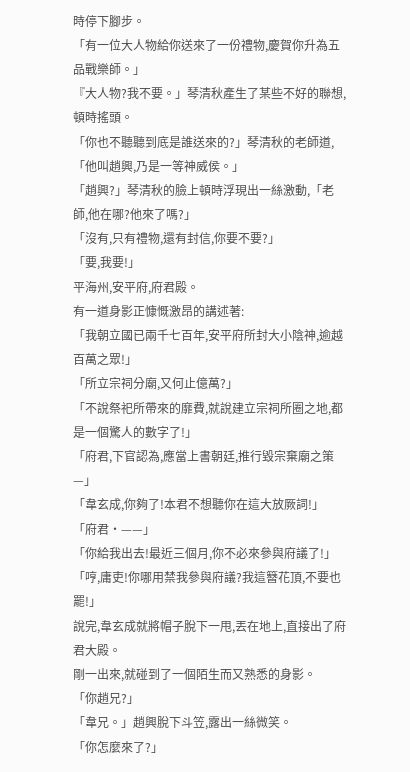時停下腳步。
「有一位大人物給你送來了一份禮物,慶賀你升為五品戰樂師。」
『大人物?我不要。」琴清秋產生了某些不好的聯想,頓時搖頭。
「你也不聽聽到底是誰送來的?」琴清秋的老師道,「他叫趙興,乃是一等神威侯。」
「趙興?」琴清秋的臉上頓時浮現出一絲激動,「老師,他在哪?他來了嗎?」
「沒有,只有禮物,還有封信,你要不要?」
「要,我要!」
平海州,安平府,府君殿。
有一道身影正慷慨激昂的講述著:
「我朝立國已兩千七百年,安平府所封大小陰神,逾越百萬之眾!」
「所立宗祠分廟,又何止億萬?」
「不說祭祀所帶來的靡費,就說建立宗祠所圈之地,都是一個驚人的數字了!」
「府君,下官認為,應當上書朝廷,推行毀宗棄廟之策—」
「韋玄成,你夠了!本君不想聽你在這大放厥詞!」
「府君·——」
「你給我出去!最近三個月,你不必來參與府議了!」
「哼,庸吏!你哪用禁我參與府議?我這簪花頂,不要也罷!」
說完,韋玄成就將帽子脫下一甩,丟在地上,直接出了府君大殿。
剛一出來,就碰到了一個陌生而又熟悉的身影。
「你趙兄?」
「韋兄。」趙興脫下斗笠,露出一絲微笑。
「你怎麼來了?」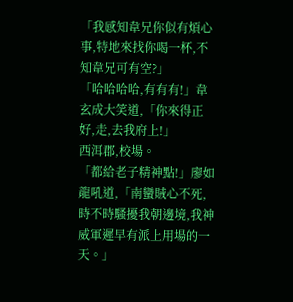「我感知韋兄你似有煩心事,特地來找你喝一杯,不知韋兄可有空?」
「哈哈哈哈,有有有!」韋玄成大笑道,「你來得正好,走,去我府上!」
西洱郡,校場。
「都給老子精神點!」廖如龍吼道,「南蠻賊心不死,時不時騷擾我朝邊境,我神威軍遲早有派上用場的一天。」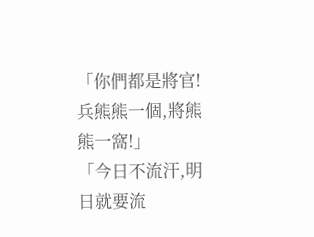「你們都是將官!兵熊熊一個,將熊熊一窩!」
「今日不流汗,明日就要流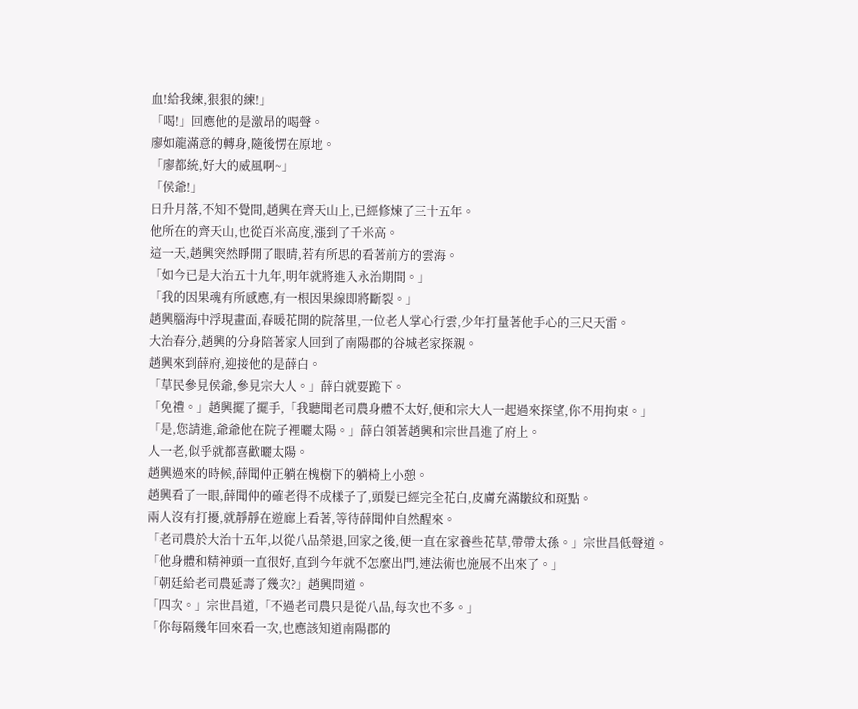血!給我練,狠狠的練!」
「喝!」回應他的是激昂的喝聲。
廖如龍滿意的轉身,隨後愣在原地。
「廖都統,好大的威風啊~」
「侯爺!」
日升月落,不知不覺間,趙興在齊天山上,已經修煉了三十五年。
他所在的齊天山,也從百米高度,漲到了千米高。
這一天,趙興突然睜開了眼晴,若有所思的看著前方的雲海。
「如今已是大治五十九年,明年就將進入永治期間。」
「我的因果魂有所感應,有一根因果線即將斷裂。」
趙興腦海中浮現畫面,春暖花開的院落里,一位老人掌心行雲,少年打量著他手心的三尺天雷。
大治春分,趙興的分身陪著家人回到了南陽郡的谷城老家探親。
趙興來到薛府,迎接他的是薛白。
「草民參見侯爺,參見宗大人。」薛白就要跪下。
「免禮。」趙興擺了擺手,「我聽聞老司農身體不太好,便和宗大人一起過來探望,你不用拘束。」
「是,您請進,爺爺他在院子裡曬太陽。」薛白領著趙興和宗世昌進了府上。
人一老,似乎就都喜歡曬太陽。
趙興過來的時候,薛聞仲正躺在槐樹下的躺椅上小憩。
趙興看了一眼,薛聞仲的確老得不成樣子了,頭髮已經完全花白,皮膚充滿皺紋和斑點。
兩人沒有打擾,就靜靜在遊廊上看著,等待薛聞仲自然醒來。
「老司農於大治十五年,以從八品榮退,回家之後,便一直在家養些花草,帶帶太孫。」宗世昌低聲道。
「他身體和精神頭一直很好,直到今年就不怎麼出門,連法術也施展不出來了。」
「朝廷給老司農延壽了幾次?」趙興問道。
「四次。」宗世昌道,「不過老司農只是從八品,每次也不多。」
「你每隔幾年回來看一次,也應該知道南陽郡的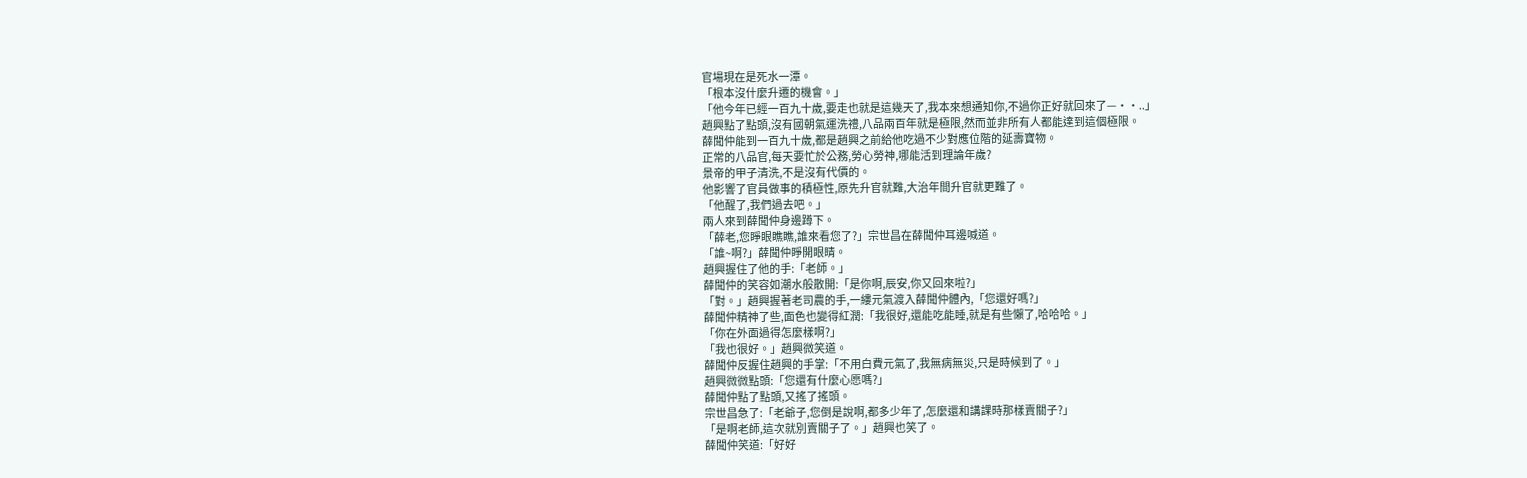官場現在是死水一潭。
「根本沒什麼升遷的機會。」
「他今年已經一百九十歲,要走也就是這幾天了,我本來想通知你,不過你正好就回來了—··..」
趙興點了點頭,沒有國朝氣運洗禮,八品兩百年就是極限,然而並非所有人都能達到這個極限。
薛聞仲能到一百九十歲,都是趙興之前給他吃過不少對應位階的延壽寶物。
正常的八品官,每天要忙於公務,勞心勞神,哪能活到理論年歲?
景帝的甲子清洗,不是沒有代價的。
他影響了官員做事的積極性,原先升官就難,大治年間升官就更難了。
「他醒了,我們過去吧。」
兩人來到薛聞仲身邊蹲下。
「薛老,您睜眼瞧瞧,誰來看您了?」宗世昌在薛聞仲耳邊喊道。
「誰~啊?」薛聞仲睜開眼睛。
趙興握住了他的手:「老師。」
薛聞仲的笑容如潮水般散開:「是你啊,辰安,你又回來啦?」
「對。」趙興握著老司農的手,一縷元氣渡入薛聞仲體內,「您還好嗎?」
薛聞仲精神了些,面色也變得紅潤:「我很好,還能吃能睡,就是有些懶了,哈哈哈。」
「你在外面過得怎麼樣啊?」
「我也很好。」趙興微笑道。
薛聞仲反握住趙興的手掌:「不用白費元氣了,我無病無災,只是時候到了。」
趙興微微點頭:「您還有什麼心愿嗎?」
薛聞仲點了點頭,又搖了搖頭。
宗世昌急了:「老爺子,您倒是說啊,都多少年了,怎麼還和講課時那樣賣關子?」
「是啊老師,這次就別賣關子了。」趙興也笑了。
薛聞仲笑道:「好好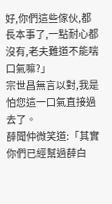好,你們這些傢伙,都長本事了,一點耐心都沒有,老夫難道不能喘口氣嘛?」
宗世昌無言以對,我是怕您這一口氣直接過去了。
薛聞仲微笑道:「其實你們已經幫過薛白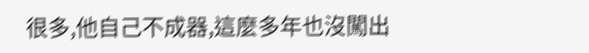很多,他自己不成器,這麼多年也沒闖出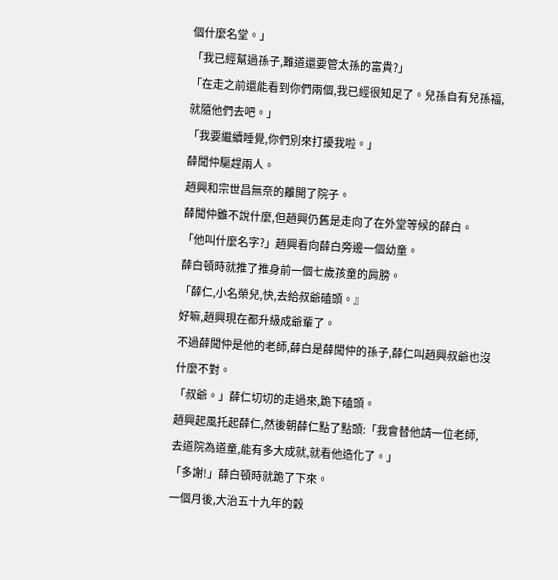個什麼名堂。」
「我已經幫過孫子,難道還要管太孫的富貴?」
「在走之前還能看到你們兩個,我已經很知足了。兒孫自有兒孫福,就隨他們去吧。」
「我要繼續睡覺,你們別來打擾我啦。」
薛聞仲驅趕兩人。
趙興和宗世昌無奈的離開了院子。
薛聞仲雖不說什麼,但趙興仍舊是走向了在外堂等候的薛白。
「他叫什麼名字?」趙興看向薛白旁邊一個幼童。
薛白頓時就推了推身前一個七歲孩童的肩膀。
「薛仁,小名榮兒,快,去給叔爺磕頭。』
好嘛,趙興現在都升級成爺輩了。
不過薛聞仲是他的老師,薛白是薛聞仲的孫子,薛仁叫趙興叔爺也沒什麼不對。
「叔爺。」薛仁切切的走過來,跪下磕頭。
趙興起風托起薛仁,然後朝薛仁點了點頭:「我會替他請一位老師,去道院為道童,能有多大成就,就看他造化了。」
「多謝!」薛白頓時就跪了下來。
一個月後,大治五十九年的穀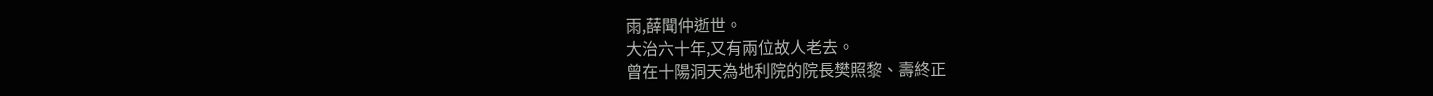雨,薛聞仲逝世。
大治六十年,又有兩位故人老去。
曾在十陽洞天為地利院的院長樊照黎、壽終正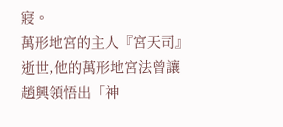寢。
萬形地宮的主人『宮天司』逝世,他的萬形地宮法曾讓趙興領悟出「神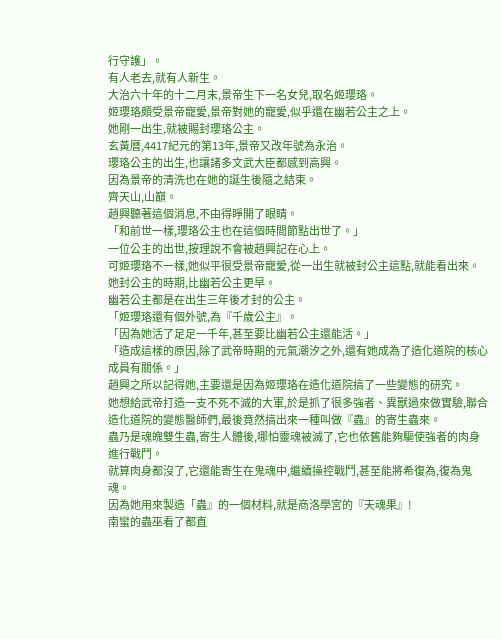行守護」。
有人老去,就有人新生。
大治六十年的十二月末,景帝生下一名女兒,取名姬瓔珞。
姬瓔珞頗受景帝寵愛,景帝對她的寵愛,似乎還在幽若公主之上。
她剛一出生,就被賜封瓔珞公主。
玄黃曆,4417紀元的第13年,景帝又改年號為永治。
瓔珞公主的出生,也讓諸多文武大臣都感到高興。
因為景帝的清洗也在她的誕生後隨之結束。
齊天山,山巔。
趙興聽著這個消息,不由得睜開了眼睛。
「和前世一樣,瓔珞公主也在這個時間節點出世了。」
一位公主的出世,按理說不會被趙興記在心上。
可姬瓔珞不一樣,她似平很受景帝寵愛,從一出生就被封公主這點,就能看出來。
她封公主的時期,比幽若公主更早。
幽若公主都是在出生三年後才封的公主。
「姬瓔珞還有個外號,為『千歲公主』。
「因為她活了足足一千年,甚至要比幽若公主還能活。」
「造成這樣的原因,除了武帝時期的元氣潮汐之外,還有她成為了造化道院的核心成員有關係。」
趙興之所以記得她,主要還是因為姬瓔珞在造化道院搞了一些變態的研究。
她想給武帝打造一支不死不滅的大軍,於是抓了很多強者、異獸過來做實驗,聯合造化道院的變態醫師們,最後竟然搞出來一種叫做『蟲』的寄生蟲來。
蟲乃是魂魄雙生蟲,寄生人體後,哪怕靈魂被滅了,它也依舊能夠驅使強者的肉身進行戰鬥。
就算肉身都沒了,它還能寄生在鬼魂中,繼續操控戰鬥,甚至能將希復為,復為鬼魂。
因為她用來製造「蟲』的一個材料,就是商洛學宮的『天魂果』!
南蠻的蟲巫看了都直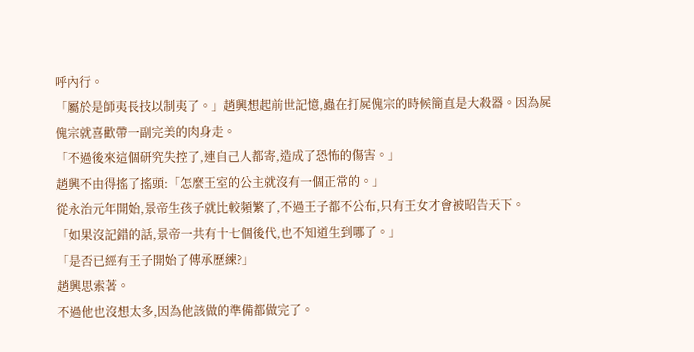呼內行。
「屬於是師夷長技以制夷了。」趙興想起前世記憶,蟲在打屍傀宗的時候簡直是大殺器。因為屍傀宗就喜歡帶一副完美的肉身走。
「不過後來這個研究失控了,連自己人都寄,造成了恐怖的傷害。」
趙興不由得搖了搖頭:「怎麼王室的公主就沒有一個正常的。」
從永治元年開始,景帝生孩子就比較頻繁了,不過王子都不公布,只有王女才會被昭告天下。
「如果沒記錯的話,景帝一共有十七個後代,也不知道生到哪了。」
「是否已經有王子開始了傳承歷練?」
趙興思索著。
不過他也沒想太多,因為他該做的準備都做完了。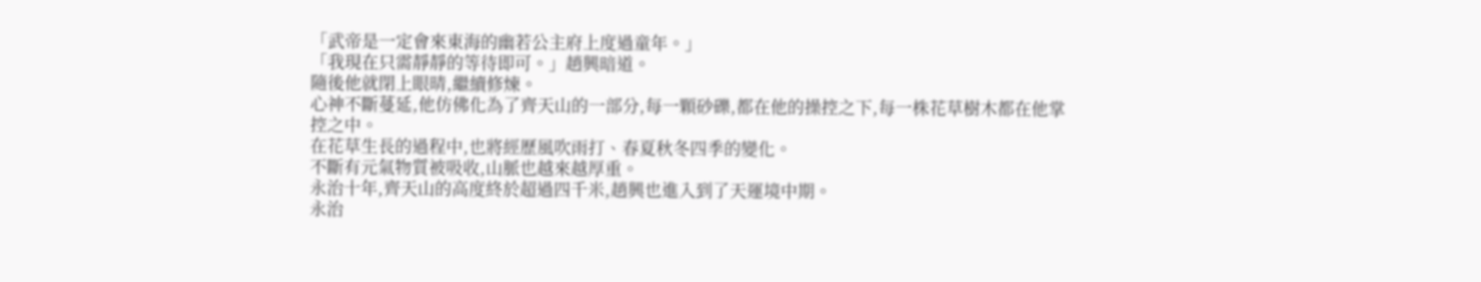「武帝是一定會來東海的幽若公主府上度過童年。」
「我現在只需靜靜的等待即可。」趙興暗道。
隨後他就閉上眼晴,繼續修煉。
心神不斷蔓延,他仿佛化為了齊天山的一部分,每一顆砂礫,都在他的操控之下,每一株花草樹木都在他掌控之中。
在花草生長的過程中,也將經歷風吹雨打、春夏秋冬四季的變化。
不斷有元氣物質被吸收,山脈也越來越厚重。
永治十年,齊天山的高度終於超過四千米,趙興也進入到了天運境中期。
永治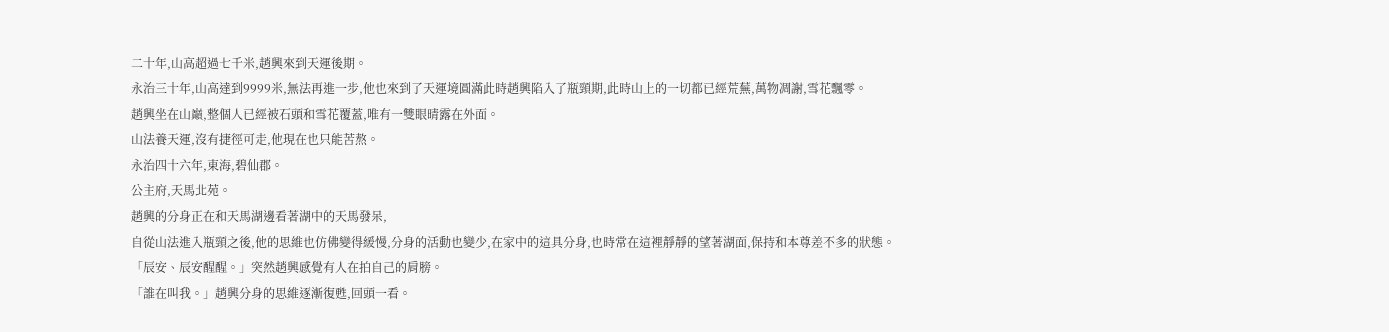二十年,山高超過七千米,趙興來到天運後期。
永治三十年,山高達到9999米,無法再進一步,他也來到了天運境圓滿此時趙興陷入了瓶頸期,此時山上的一切都已經荒蕪,萬物凋謝,雪花飄零。
趙興坐在山巔,整個人已經被石頭和雪花覆蓋,唯有一雙眼晴露在外面。
山法養天運,沒有捷徑可走,他現在也只能苦熬。
永治四十六年,東海,碧仙郡。
公主府,天馬北苑。
趙興的分身正在和天馬湖邊看著湖中的天馬發呆,
自從山法進入瓶頸之後,他的思維也仿佛變得緩慢,分身的活動也變少,在家中的這具分身,也時常在這裡靜靜的望著湖面,保持和本尊差不多的狀態。
「辰安、辰安醒醒。」突然趙興感覺有人在拍自己的肩膀。
「誰在叫我。」趙興分身的思維逐漸復甦,回頭一看。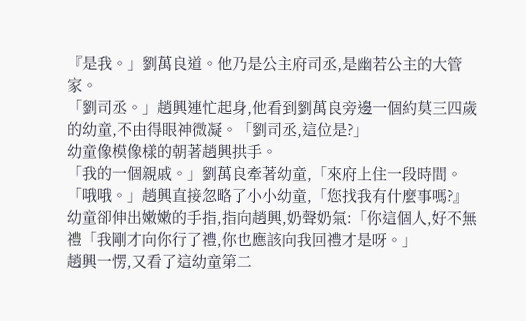『是我。」劉萬良道。他乃是公主府司丞,是幽若公主的大管家。
「劉司丞。」趙興連忙起身,他看到劉萬良旁邊一個約莫三四歲的幼童,不由得眼神微凝。「劉司丞,這位是?」
幼童像模像樣的朝著趙興拱手。
「我的一個親戚。」劉萬良牽著幼童,「來府上住一段時間。
「哦哦。」趙興直接忽略了小小幼童,「您找我有什麼事嗎?』
幼童卻伸出嫩嫩的手指,指向趙興,奶聲奶氣:「你這個人,好不無禮「我剛才向你行了禮,你也應該向我回禮才是呀。」
趙興一愣,又看了這幼童第二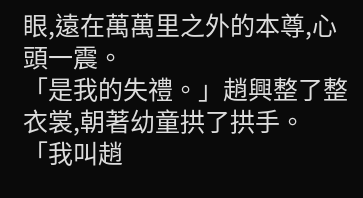眼,遠在萬萬里之外的本尊,心頭一震。
「是我的失禮。」趙興整了整衣裳,朝著幼童拱了拱手。「我叫趙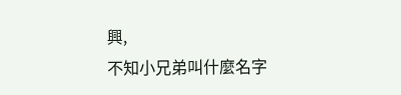興,
不知小兄弟叫什麼名字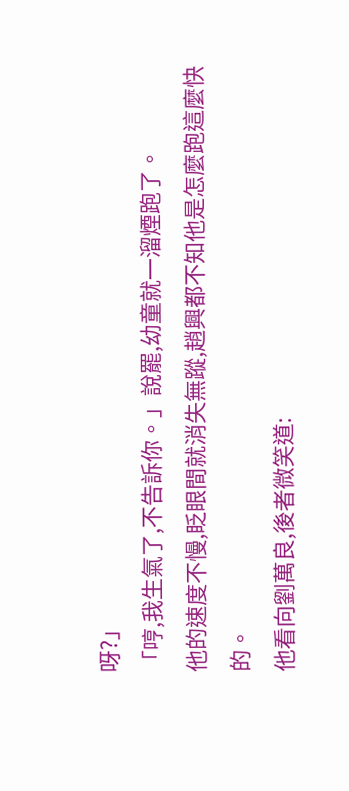呀?」
「哼,我生氣了,不告訴你。」說罷,幼童就一溜煙跑了。
他的速度不慢,眨眼間就消失無蹤,趙興都不知他是怎麼跑這麼快的。
他看向劉萬良,後者微笑道: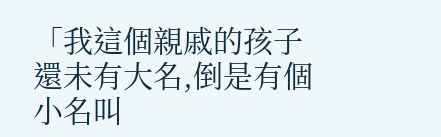「我這個親戚的孩子還未有大名,倒是有個小名叫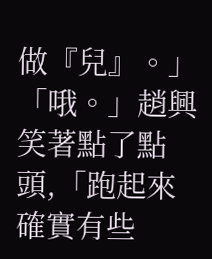做『兒』。」
「哦。」趙興笑著點了點頭,「跑起來確實有些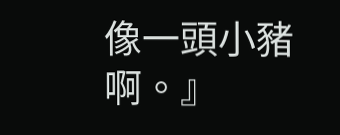像一頭小豬啊。』